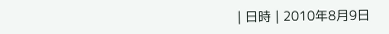| 日時 | 2010年8月9日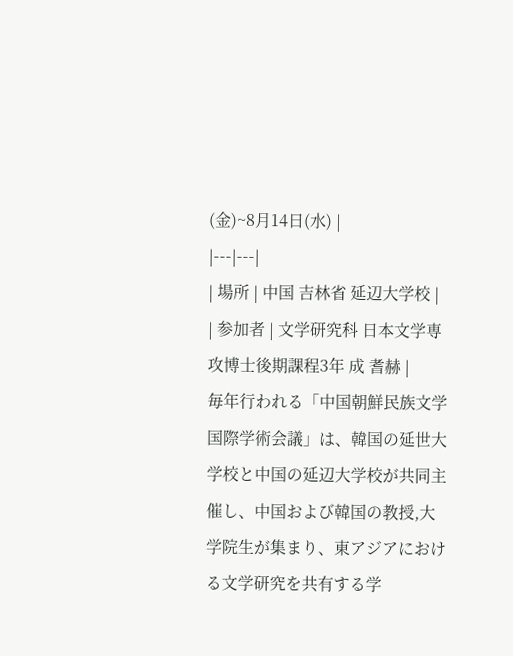(金)~8月14日(水) |
|---|---|
| 場所 | 中国 吉林省 延辺大学校 |
| 参加者 | 文学研究科 日本文学専攻博士後期課程3年 成 耆赫 |
毎年行われる「中国朝鮮民族文学国際学術会議」は、韓国の延世大学校と中国の延辺大学校が共同主催し、中国および韓国の教授,大学院生が集まり、東アジアにおける文学研究を共有する学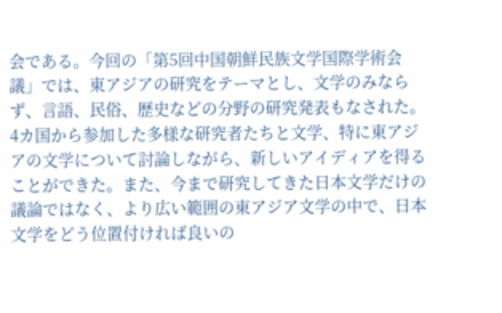会である。今回の「第5回中国朝鮮民族文学国際学術会議」では、東アジアの研究をテーマとし、文学のみならず、言語、民俗、歴史などの分野の研究発表もなされた。4カ国から参加した多様な研究者たちと文学、特に東アジアの文学について討論しながら、新しいアイディアを得ることができた。また、今まで研究してきた日本文学だけの議論ではなく、より広い範囲の東アジア文学の中で、日本文学をどう位置付ければ良いの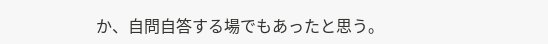か、自問自答する場でもあったと思う。